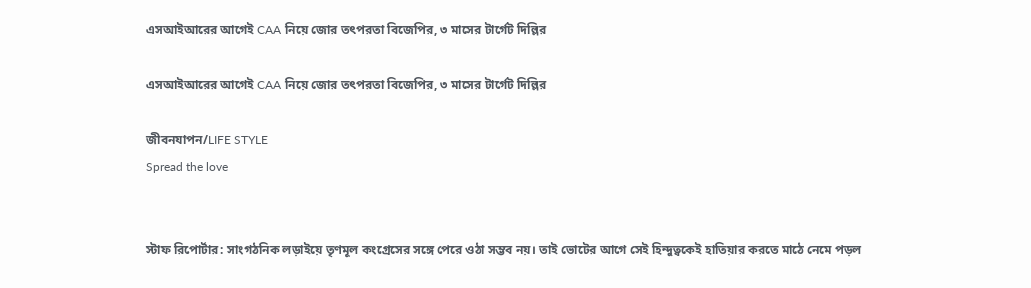এসআইআরের আগেই CAA নিয়ে জোর তৎপরতা বিজেপির, ৩ মাসের টার্গেট দিল্লির

এসআইআরের আগেই CAA নিয়ে জোর তৎপরতা বিজেপির, ৩ মাসের টার্গেট দিল্লির

জীবনযাপন/LIFE STYLE
Spread the love


স্টাফ রিপোর্টার: সাংগঠনিক লড়াইয়ে তৃণমূল কংগ্রেসের সঙ্গে পেরে ওঠা সম্ভব নয়। তাই ভোটের আগে সেই হিন্দুত্বকেই হাতিয়ার করতে মাঠে নেমে পড়ল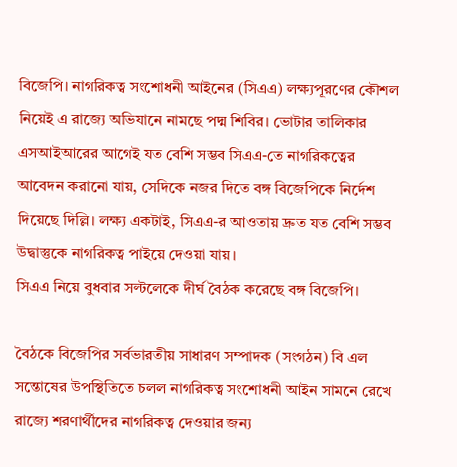বিজেপি। নাগরিকত্ব সংশোধনী আইনের (সিএএ) লক্ষ‌্যপূরণের কৌশল নিয়েই এ রাজ্যে অভিযানে নামছে পদ্ম শিবির। ভোটার তালিকার এসআইআরের আগেই যত বেশি সম্ভব সিএএ-তে নাগরিকত্বের আবেদন করানো যায়, সেদিকে নজর দিতে বঙ্গ বিজেপিকে নির্দেশ দিয়েছে দিল্লি। লক্ষ‌্য একটাই, সিএএ-র আওতায় দ্রুত যত বেশি সম্ভব উদ্বাস্তুকে নাগরিকত্ব পাইয়ে দেওয়া যায়।
সিএএ নিয়ে বুধবার সল্টলেকে দীর্ঘ বৈঠক করেছে বঙ্গ বিজেপি।

বৈঠকে বিজেপির সর্বভারতীয় সাধারণ সম্পাদক (সংগঠন) বি এল সন্তোষের উপস্থিতিতে চলল নাগরিকত্ব সংশোধনী আইন সামনে রেখে রাজ্যে শরণার্থীদের নাগরিকত্ব দেওয়ার জন‌্য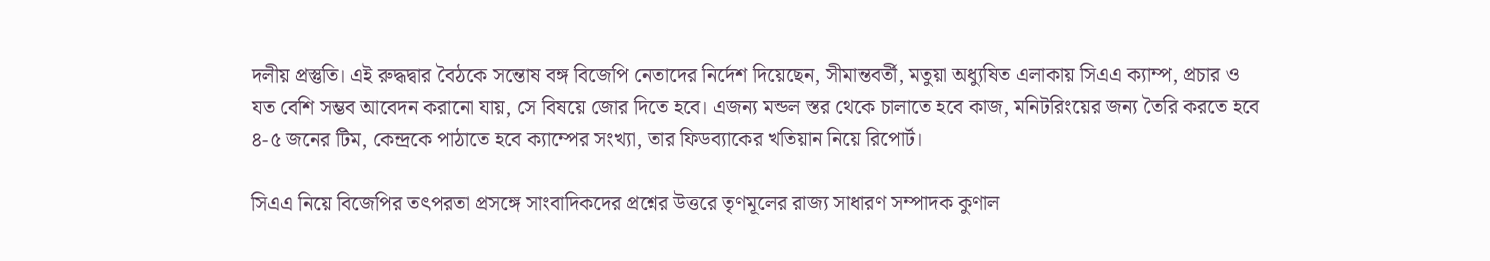দলীয় প্রস্তুতি। এই রুদ্ধদ্বার বৈঠকে সন্তোষ বঙ্গ বিজেপি নেতাদের নির্দেশ দিয়েছেন, সীমান্তবর্তী, মতুয়া অধ্যুষিত এলাকায় সিএএ ক্যাম্প, প্রচার ও যত বেশি সম্ভব আবেদন করানো যায়, সে বিষয়ে জোর দিতে হবে। এজন‌্য মন্ডল স্তর থেকে চালাতে হবে কাজ, মনিটরিংয়ের জন‌্য তৈরি করতে হবে ৪-৫ জনের টিম, কেন্দ্রকে পাঠাতে হবে ক্যাম্পের সংখ্যা, তার ফিডব্যাকের খতিয়ান নিয়ে রিপোর্ট।

সিএএ নিয়ে বিজেপির তৎপরতা প্রসঙ্গে সাংবাদিকদের প্রশ্নের উত্তরে তৃণমূলের রাজ‌্য সাধারণ সম্পাদক কুণাল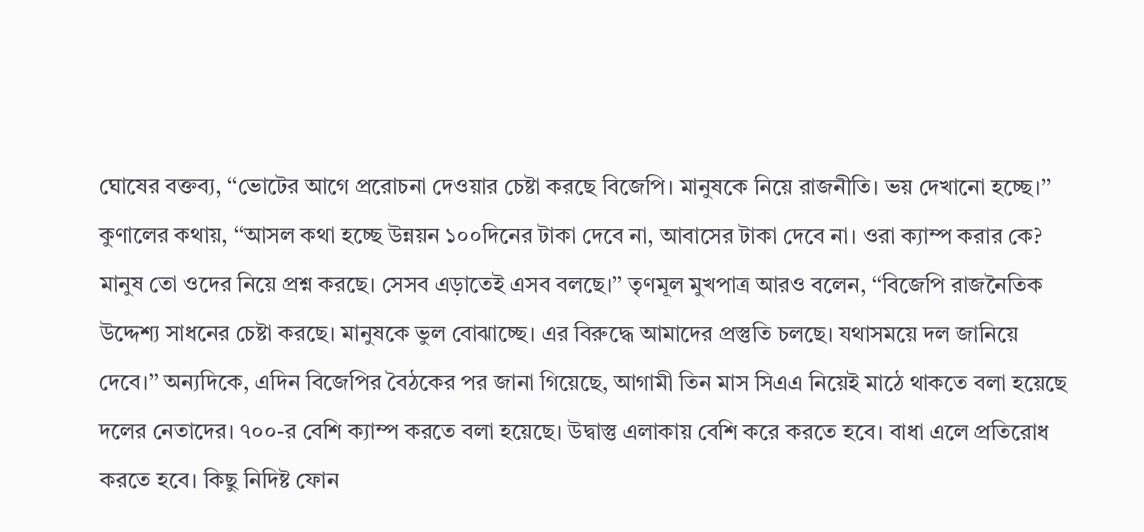ঘোষের বক্তব‌্য, ‘‘ভোটের আগে প্ররোচনা দেওয়ার চেষ্টা করছে বিজেপি। মানুষকে নিয়ে রাজনীতি। ভয় দেখানো হচ্ছে।’’ কুণালের কথায়, ‘‘আসল কথা হচ্ছে উন্নয়ন ১০০দিনের টাকা দেবে না, আবাসের টাকা দেবে না। ওরা ক‌্যাম্প করার কে? মানুষ তো ওদের নিয়ে প্রশ্ন করছে। সেসব এড়াতেই এসব বলছে।’’ তৃণমূল মুখপাত্র আরও বলেন, ‘‘বিজেপি রাজনৈতিক উদ্দেশ‌্য সাধনের চেষ্টা করছে। মানুষকে ভুল বোঝাচ্ছে। এর বিরুদ্ধে আমাদের প্রস্তুতি চলছে। যথাসময়ে দল জানিয়ে দেবে।’’ অন‌্যদিকে, এদিন বিজেপির বৈঠকের পর জানা গিয়েছে, আগামী তিন মাস সিএএ নিয়েই মাঠে থাকতে বলা হয়েছে দলের নেতাদের। ৭০০-র বেশি ক‌্যাম্প করতে বলা হয়েছে। উদ্বাস্তু এলাকায় বেশি করে করতে হবে। বাধা এলে প্রতিরোধ করতে হবে। কিছু নিদিষ্ট ফোন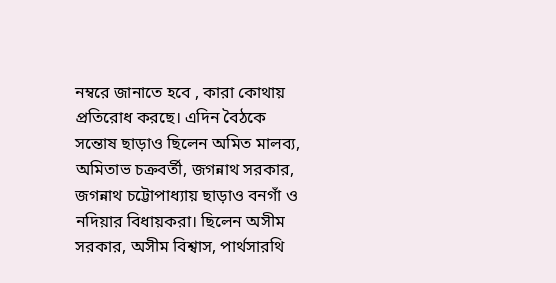নম্বরে জানাতে হবে , কারা কোথায় প্রতিরোধ করছে। এদিন বৈঠকে সন্তোষ ছাড়াও ছিলেন অমিত মাল‌ব‌্য, অমিতাভ চক্রবর্তী, জগন্নাথ সরকার, জগন্নাথ চট্টোপাধ‌্যায় ছাড়াও বনগাঁ ও নদিয়ার বিধায়করা। ছিলেন অসীম সরকার, অসীম বিশ্বাস, পার্থসারথি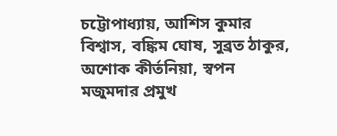চট্টোপাধ্যায়, আশিস কুমার বিশ্বাস, বঙ্কিম ঘোষ, সুব্রত ঠাকুর, অশোক কীর্তনিয়া, স্বপন মজুমদার প্রমুখ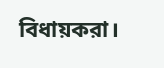বিধায়করা।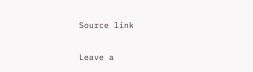Source link

Leave a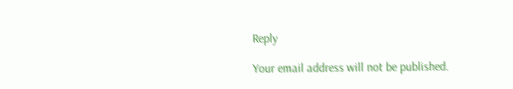Reply

Your email address will not be published.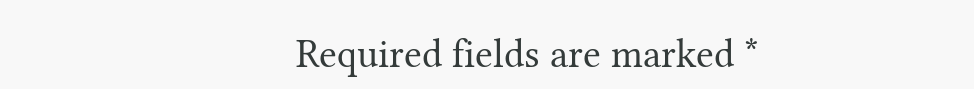Required fields are marked *